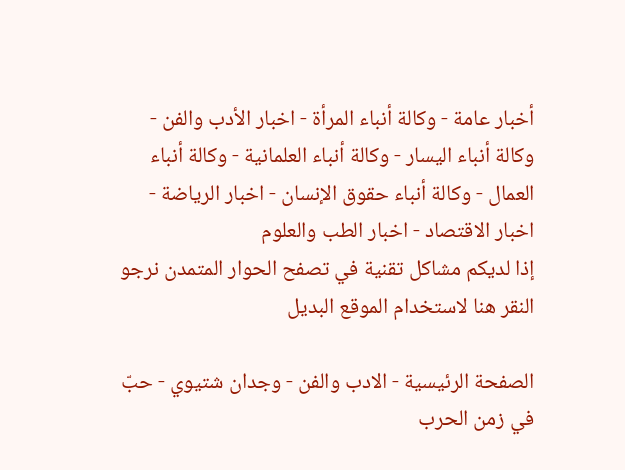أخبار عامة - وكالة أنباء المرأة - اخبار الأدب والفن - وكالة أنباء اليسار - وكالة أنباء العلمانية - وكالة أنباء العمال - وكالة أنباء حقوق الإنسان - اخبار الرياضة - اخبار الاقتصاد - اخبار الطب والعلوم
إذا لديكم مشاكل تقنية في تصفح الحوار المتمدن نرجو النقر هنا لاستخدام الموقع البديل

الصفحة الرئيسية - الادب والفن - وجدان شتيوي - حبّ في زمن الحرب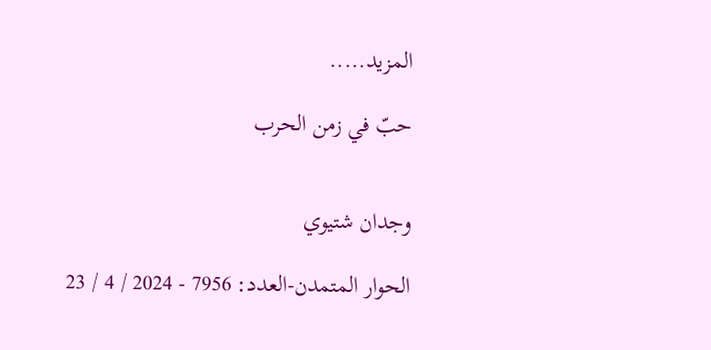المزيد.....

حبّ في زمن الحرب


وجدان شتيوي

الحوار المتمدن-العدد: 7956 - 2024 / 4 / 23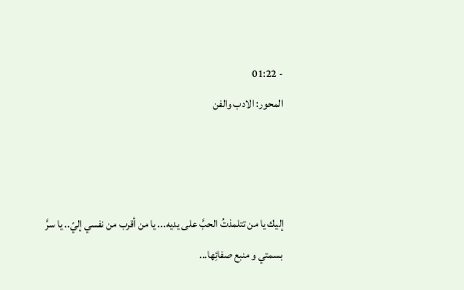- 01:22
المحور: الادب والفن



إليك يا من تتلمذتُ الحبَّ على يديه... يا من أقرب من نفسي إليّ.. يا سرَّ بسمتي و منبع صفائِها...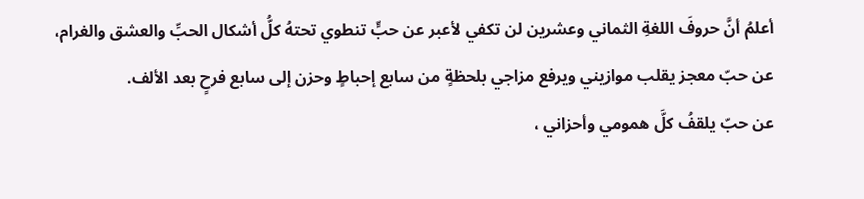أعلمُ أنَّ حروفَ اللغةِ الثماني وعشرين لن تكفي لأعبر عن حبٍّ تنطوي تحتهُ كلُّ أشكال الحبِّ والعشق والغرام،
عن حبّ معجز يقلب موازيني ويرفع مزاجي بلحظةٍ من سابع إحباطٍ وحزن إلى سابع فرحٍ بعد الألف.
عن حبّ يلقفُ كلَّ همومي وأحزاني ،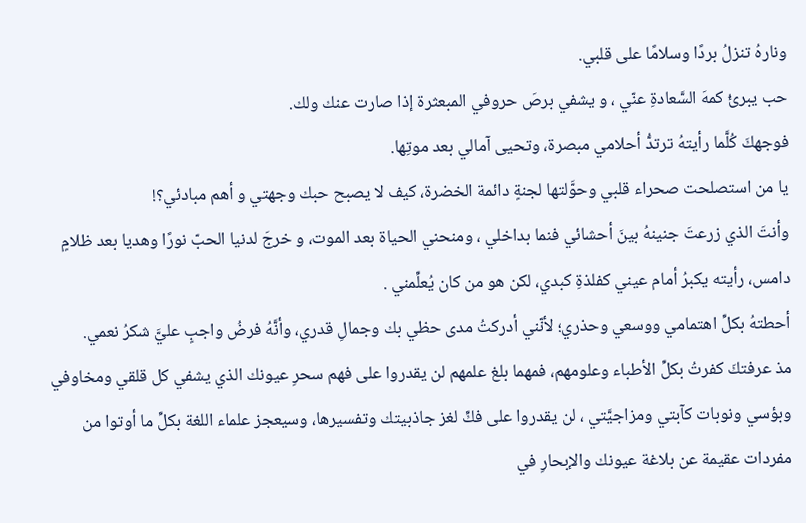ونارهُ تنزلُ بردًا وسلامًا على قلبي.
حب يبرئُ كمهَ السَّعادةِ عنّي ، و يشفي برصَ حروفي المبعثرة إذا صارت عنك ولك.
فوجهكَ كُلَّما رأيتهُ ترتدُّ أحلامي مبصرة، وتحيى آمالي بعد موتِها.
يا من استصلحت صحراء قلبي وحوَّلتها لجنةٍ دائمة الخضرة، كيف لا يصبح حبك وجهتي و أهم مبادئي؟!
وأنتَ الذي زرعتَ جنينهُ بينَ أحشائي فنما بداخلي ، ومنحني الحياة بعد الموت، و خرجَ لدنيا الحبّ نورًا وهديا بعد ظلامٍ دامس، رأيته يكبرُ أمام عيني كفلذةِ كبدي، لكن هو من كان يُعلِّمني .
أحطتهُ بكلِّ اهتمامي ووسعي وحذري؛ لأنّني أدركتُ مدى حظي بك وجمالِ قدري، وأنَّهُ فرضُ واجبٍ عليَّ شكرُ نعمي.
مذ عرفتكَ كفرتُ بكلِّ الأطباء وعلومهم، فمهما بلغ علمهم لن يقدروا على فهم سحرِ عيونك الذي يشفي كل قلقي ومخاوفي وبؤسي ونوبات كآبتي ومزاجيَّتي ، لن يقدروا على فكِّ لغز جاذبيتك وتفسيرها، وسيعجز علماء اللغة بكلِّ ما أوتوا من مفردات عقيمة عن بلاغة عيونك والإبحارِ في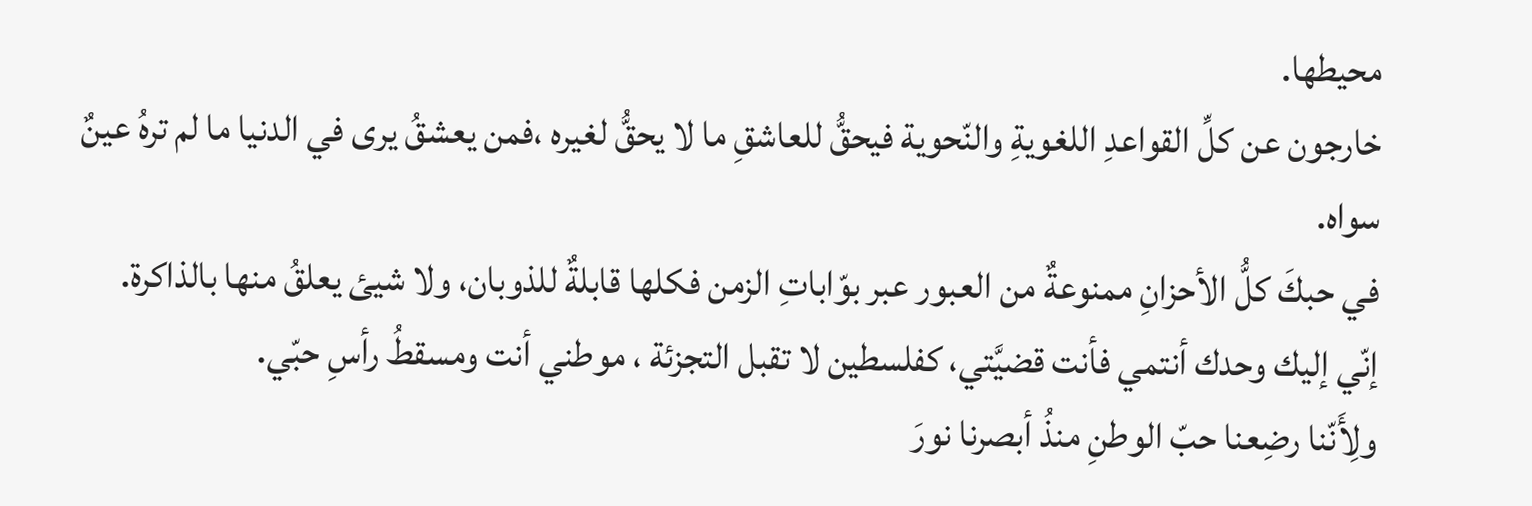محيطها.
خارجون عن كلِّ القواعدِ اللغويةِ والنّحوية فيحقُّ للعاشقِ ما لا يحقُّ لغيره ،فمن يعشقُ يرى في الدنيا ما لم ترهُ عينٌ سواه.
في حبكَ كلُّ الأحزانِ ممنوعةٌ من العبور عبر بوّاباتِ الزمن فكلها قابلةٌ للذوبان، ولا شيئ يعلقُ منها بالذاكرة.
إنّي إليك وحدك أنتمي فأنت قضيَّتي، كفلسطين لا تقبل التجزئة ، موطني أنت ومسقطُ رأسِ حبّي.
ولِأَنّنا رضِعنا حبّ الوطنِ منذُ أبصرنا نورَ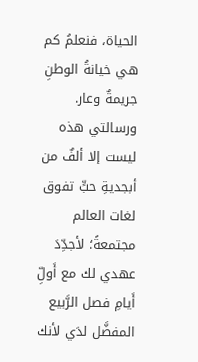الحياة، فنعلمُ كم هي خيانةُ الوطنِ جريمةٌ وعار.
ورسالتي هذه ليست إلا ألفٌ من أبجديةِ حبٍّ تفوق لغات العالم مجتمعةً؛ لأجدِّدَ عهدي لك مع أَولِّ أَيامِ فصل الرَّبيع المفضَّل لدَي لأنك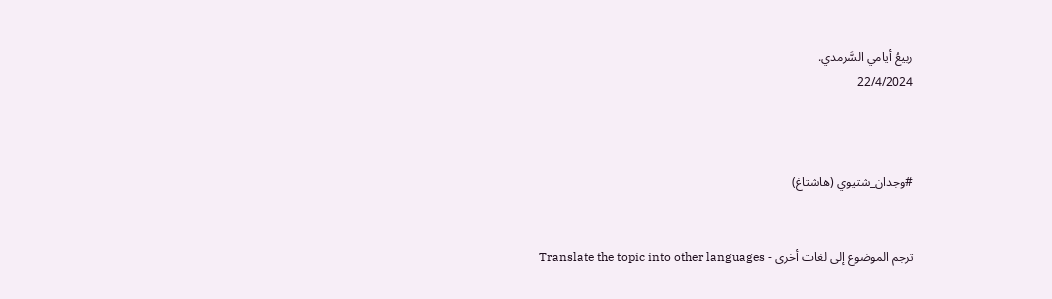ربيعُ أيامي السَّرمدي.
22/4/2024



#وجدان_شتيوي (هاشتاغ)


ترجم الموضوع إلى لغات أخرى - Translate the topic into other languages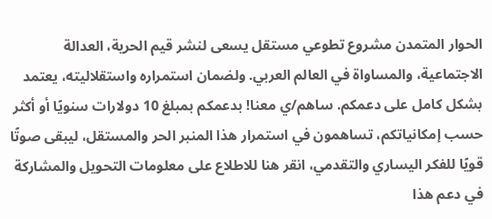الحوار المتمدن مشروع تطوعي مستقل يسعى لنشر قيم الحرية، العدالة الاجتماعية، والمساواة في العالم العربي. ولضمان استمراره واستقلاليته، يعتمد بشكل كامل على دعمكم. ساهم/ي معنا! بدعمكم بمبلغ 10 دولارات سنويًا أو أكثر حسب إمكانياتكم، تساهمون في استمرار هذا المنبر الحر والمستقل، ليبقى صوتًا قويًا للفكر اليساري والتقدمي، انقر هنا للاطلاع على معلومات التحويل والمشاركة في دعم هذا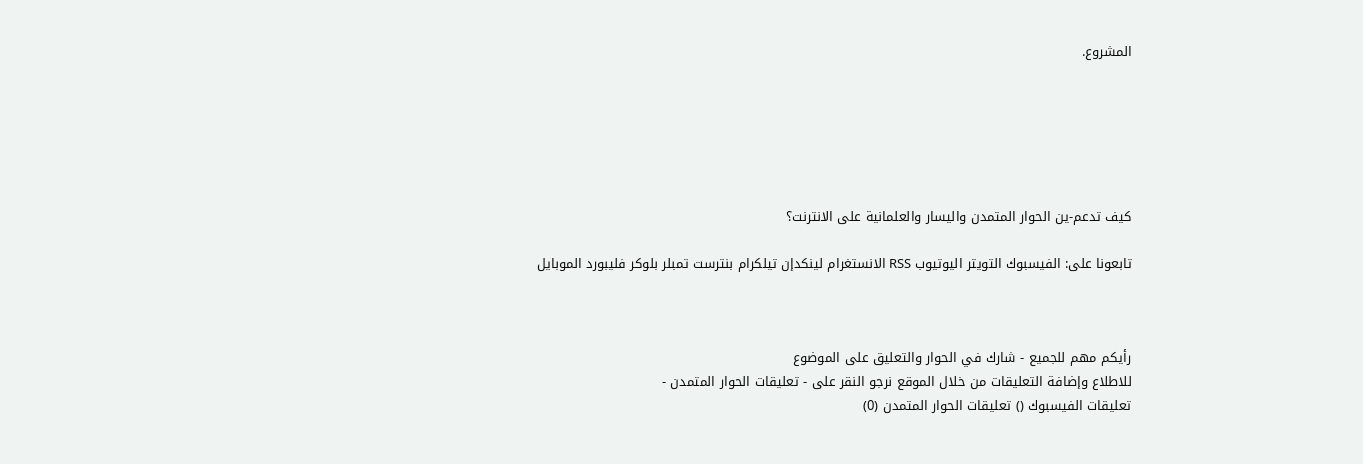المشروع.






كيف تدعم-ين الحوار المتمدن واليسار والعلمانية على الانترنت؟

تابعونا على: الفيسبوك التويتر اليوتيوب RSS الانستغرام لينكدإن تيلكرام بنترست تمبلر بلوكر فليبورد الموبايل



رأيكم مهم للجميع - شارك في الحوار والتعليق على الموضوع
للاطلاع وإضافة التعليقات من خلال الموقع نرجو النقر على - تعليقات الحوار المتمدن -
تعليقات الفيسبوك () تعليقات الحوار المتمدن (0)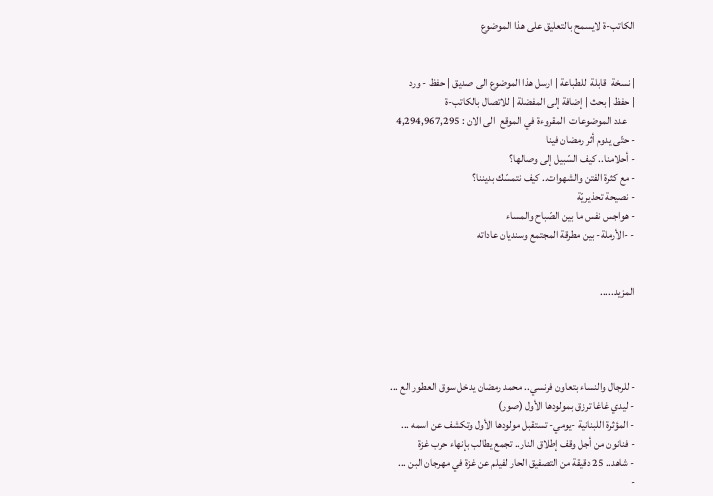الكاتب-ة لايسمح بالتعليق على هذا الموضوع


| نسخة  قابلة  للطباعة | ارسل هذا الموضوع الى صديق | حفظ - ورد
| حفظ | بحث | إضافة إلى المفضلة | للاتصال بالكاتب-ة
    عدد الموضوعات  المقروءة في الموقع  الى الان : 4,294,967,295
- حتّى يدوم أثر رمضان فينا
- أحلامنا.. كيف السّبيل إلى وصالها؟
- مع كثرة الفتن والشهوات.. كيف نتمسّك بديننا؟
- نصيحة تحذيريّة
- هواجس نفس ما بين الصّباح والمساء
- -الأرملة- بين مطرقة المجتمع وسنديان عاداته


المزيد.....




- للرجال والنساء بتعاون فرنسي.. محمد رمضان يدخل سوق العطور الع ...
- ليدي غاغا ترزق بمولودها الأول (صور)
- المؤثرة اللبنانية -يومي- تستقبل مولودها الأول وتكشف عن اسمه ...
- فنانون من أجل وقف إطلاق النار.. تجمع يطالب بإنهاء حرب غزة
- شاهد.. 25 دقيقة من التصفيق الحار لفيلم عن غزة في مهرجان البن ...
-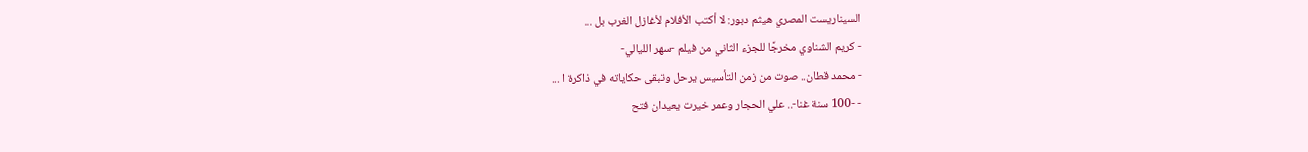السيناريست المصري هيثم دبور: لا أكتب الأفلام لأغازل الغرب بل ...
- كريم الشناوي مخرجًا للجزء الثاني من فيلم -سهر الليالي-
- محمد قطان.. صوت من زمن التأسيس يرحل وتبقى حكاياته في ذاكرة ا ...
- -100 سنة غنا-.. علي الحجار وعمر خيرت يعيدان فتح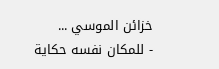خزائن الموسي ...
- للمكان نفسه حكاية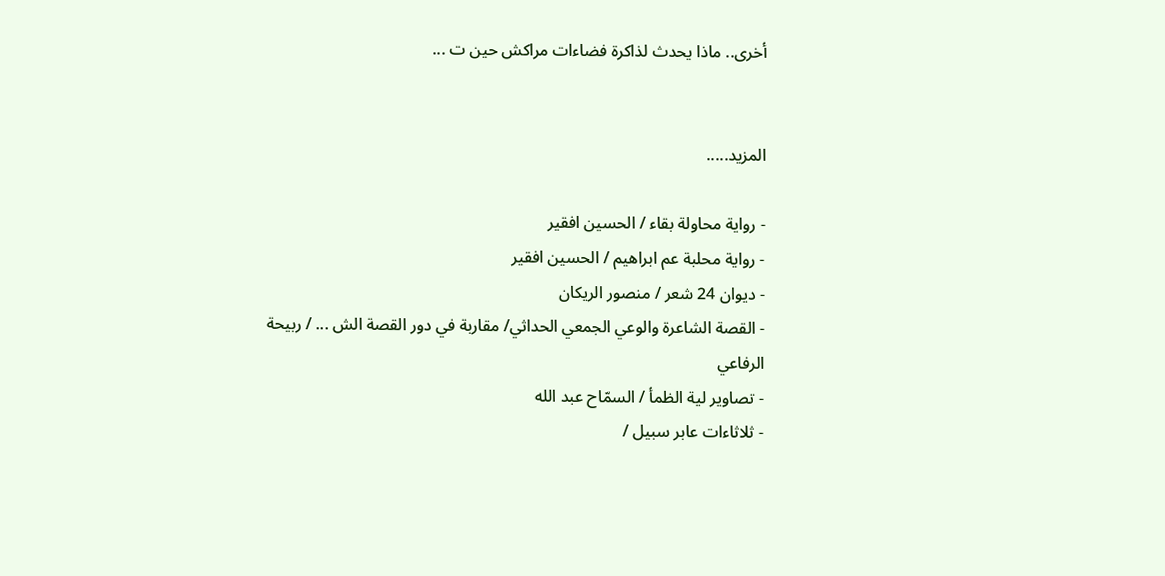أخرى.. ماذا يحدث لذاكرة فضاءات مراكش حين ت ...


المزيد.....

- رواية محاولة بقاء / الحسين افقير
- رواية محلبة عم ابراهيم / الحسين افقير
- ديوان 24 شعر / منصور الريكان
- القصة الشاعرة والوعي الجمعي الحداثي/ مقاربة في دور القصة الش ... / ربيحة الرفاعي
- تصاوير لية الظمأ / السمّاح عبد الله
- ثلاثاءات عابر سبيل /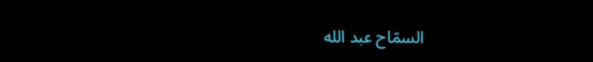السمّاح عبد الله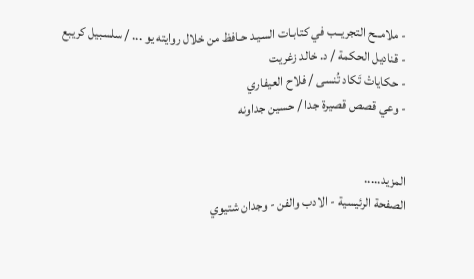- ملامــح التجريــب في كتابـات السيـد حـافظ من خلال روايته يو ... / سلسبيل كريبع
- قناديل الحكمة / د. خالد زغريت
- حكاياتْ تَكاد تُنسى / فلاح العيفاري
- وعي قصص قصيرة جدا / حسين جداونه


المزيد.....
الصفحة الرئيسية - الادب والفن - وجدان شتيوي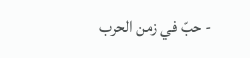- حبّ في زمن الحرب